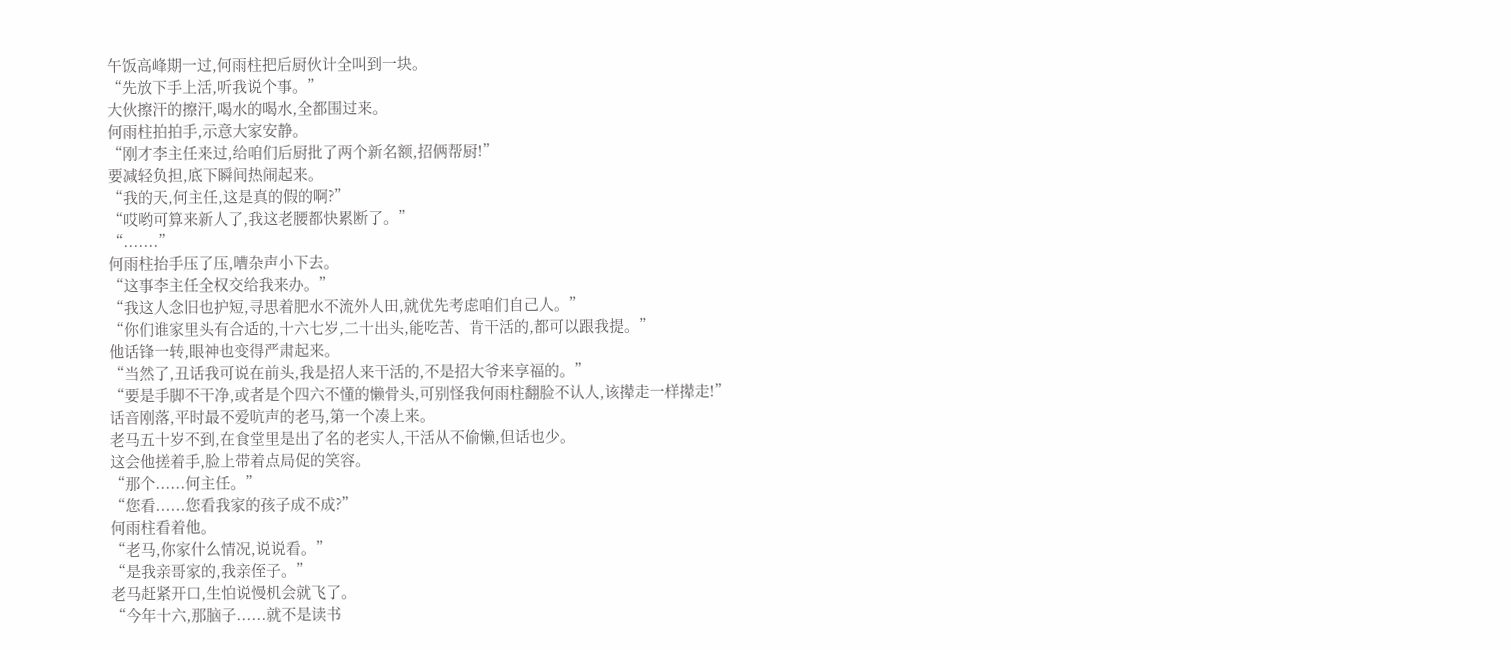午饭高峰期一过,何雨柱把后厨伙计全叫到一块。
“先放下手上活,听我说个事。”
大伙擦汗的擦汗,喝水的喝水,全都围过来。
何雨柱拍拍手,示意大家安静。
“刚才李主任来过,给咱们后厨批了两个新名额,招俩帮厨!”
要减轻负担,底下瞬间热闹起来。
“我的天,何主任,这是真的假的啊?”
“哎哟可算来新人了,我这老腰都快累断了。”
“.......”
何雨柱抬手压了压,嘈杂声小下去。
“这事李主任全权交给我来办。”
“我这人念旧也护短,寻思着肥水不流外人田,就优先考虑咱们自己人。”
“你们谁家里头有合适的,十六七岁,二十出头,能吃苦、肯干活的,都可以跟我提。”
他话锋一转,眼神也变得严肃起来。
“当然了,丑话我可说在前头,我是招人来干活的,不是招大爷来享福的。”
“要是手脚不干净,或者是个四六不懂的懒骨头,可别怪我何雨柱翻脸不认人,该撵走一样撵走!”
话音刚落,平时最不爱吭声的老马,第一个凑上来。
老马五十岁不到,在食堂里是出了名的老实人,干活从不偷懒,但话也少。
这会他搓着手,脸上带着点局促的笑容。
“那个......何主任。”
“您看......您看我家的孩子成不成?”
何雨柱看着他。
“老马,你家什么情况,说说看。”
“是我亲哥家的,我亲侄子。”
老马赶紧开口,生怕说慢机会就飞了。
“今年十六,那脑子......就不是读书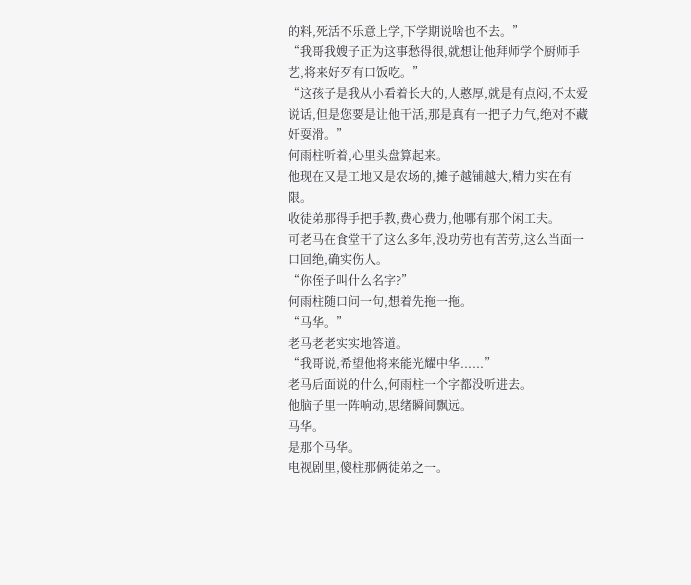的料,死活不乐意上学,下学期说啥也不去。”
“我哥我嫂子正为这事愁得很,就想让他拜师学个厨师手艺,将来好歹有口饭吃。”
“这孩子是我从小看着长大的,人憨厚,就是有点闷,不太爱说话,但是您要是让他干活,那是真有一把子力气,绝对不藏奸耍滑。”
何雨柱听着,心里头盘算起来。
他现在又是工地又是农场的,摊子越铺越大,精力实在有限。
收徒弟那得手把手教,费心费力,他哪有那个闲工夫。
可老马在食堂干了这么多年,没功劳也有苦劳,这么当面一口回绝,确实伤人。
“你侄子叫什么名字?”
何雨柱随口问一句,想着先拖一拖。
“马华。”
老马老老实实地答道。
“我哥说,希望他将来能光耀中华......”
老马后面说的什么,何雨柱一个字都没听进去。
他脑子里一阵响动,思绪瞬间飘远。
马华。
是那个马华。
电视剧里,傻柱那俩徒弟之一。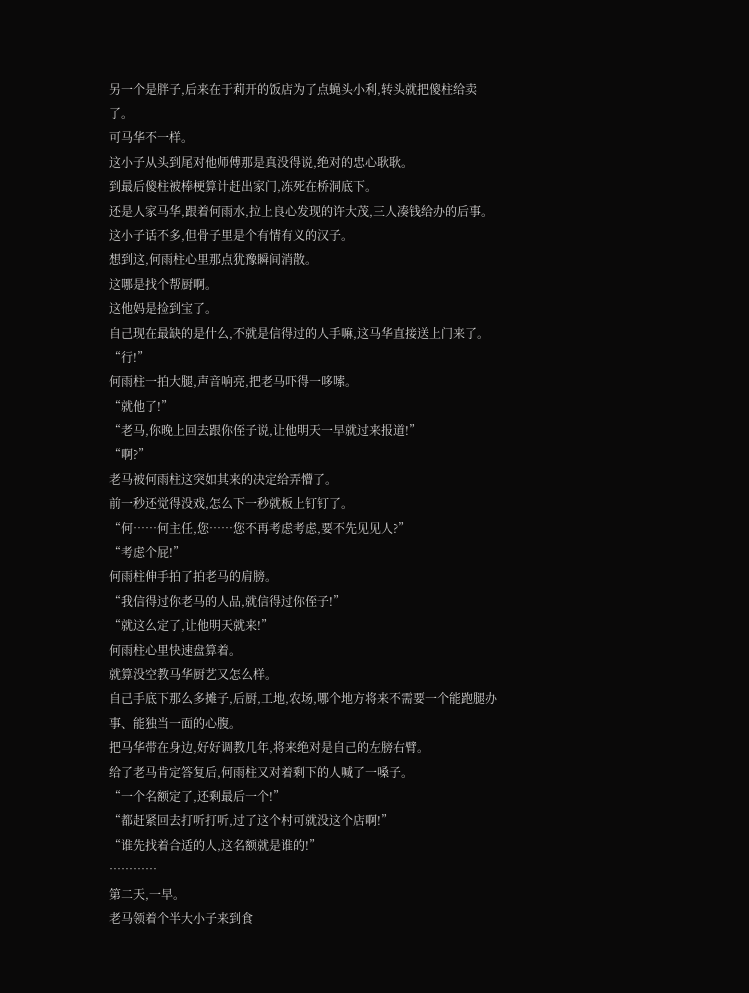另一个是胖子,后来在于莉开的饭店为了点蝇头小利,转头就把傻柱给卖了。
可马华不一样。
这小子从头到尾对他师傅那是真没得说,绝对的忠心耿耿。
到最后傻柱被棒梗算计赶出家门,冻死在桥洞底下。
还是人家马华,跟着何雨水,拉上良心发现的许大茂,三人凑钱给办的后事。
这小子话不多,但骨子里是个有情有义的汉子。
想到这,何雨柱心里那点犹豫瞬间消散。
这哪是找个帮厨啊。
这他妈是捡到宝了。
自己现在最缺的是什么,不就是信得过的人手嘛,这马华直接送上门来了。
“行!”
何雨柱一拍大腿,声音响亮,把老马吓得一哆嗦。
“就他了!”
“老马,你晚上回去跟你侄子说,让他明天一早就过来报道!”
“啊?”
老马被何雨柱这突如其来的决定给弄懵了。
前一秒还觉得没戏,怎么下一秒就板上钉钉了。
“何……何主任,您……您不再考虑考虑,要不先见见人?”
“考虑个屁!”
何雨柱伸手拍了拍老马的肩膀。
“我信得过你老马的人品,就信得过你侄子!”
“就这么定了,让他明天就来!”
何雨柱心里快速盘算着。
就算没空教马华厨艺又怎么样。
自己手底下那么多摊子,后厨,工地,农场,哪个地方将来不需要一个能跑腿办事、能独当一面的心腹。
把马华带在身边,好好调教几年,将来绝对是自己的左膀右臂。
给了老马肯定答复后,何雨柱又对着剩下的人喊了一嗓子。
“一个名额定了,还剩最后一个!”
“都赶紧回去打听打听,过了这个村可就没这个店啊!”
“谁先找着合适的人,这名额就是谁的!”
…………
第二天,一早。
老马领着个半大小子来到食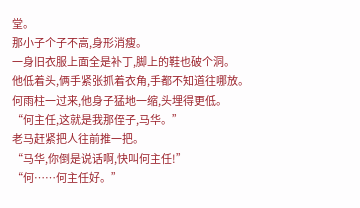堂。
那小子个子不高,身形消瘦。
一身旧衣服上面全是补丁,脚上的鞋也破个洞。
他低着头,俩手紧张抓着衣角,手都不知道往哪放。
何雨柱一过来,他身子猛地一缩,头埋得更低。
“何主任,这就是我那侄子,马华。”
老马赶紧把人往前推一把。
“马华,你倒是说话啊,快叫何主任!”
“何……何主任好。”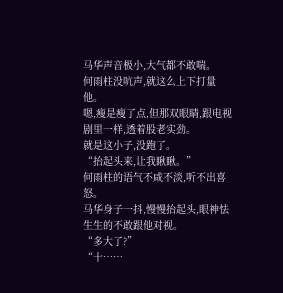马华声音极小,大气都不敢喘。
何雨柱没吭声,就这么上下打量他。
嗯,瘦是瘦了点,但那双眼睛,跟电视剧里一样,透着股老实劲。
就是这小子,没跑了。
“抬起头来,让我瞅瞅。”
何雨柱的语气不咸不淡,听不出喜怒。
马华身子一抖,慢慢抬起头,眼神怯生生的不敢跟他对视。
“多大了?”
“十……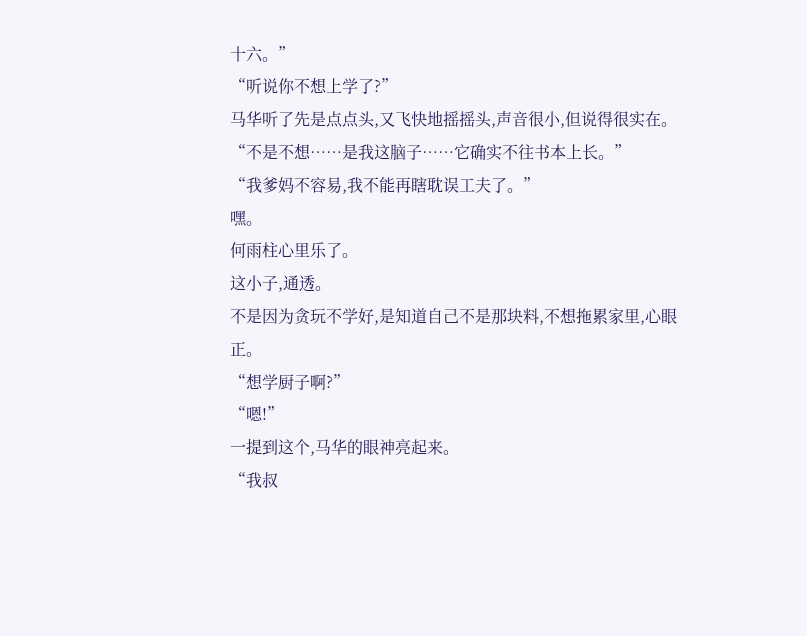十六。”
“听说你不想上学了?”
马华听了先是点点头,又飞快地摇摇头,声音很小,但说得很实在。
“不是不想……是我这脑子……它确实不往书本上长。”
“我爹妈不容易,我不能再瞎耽误工夫了。”
嘿。
何雨柱心里乐了。
这小子,通透。
不是因为贪玩不学好,是知道自己不是那块料,不想拖累家里,心眼正。
“想学厨子啊?”
“嗯!”
一提到这个,马华的眼神亮起来。
“我叔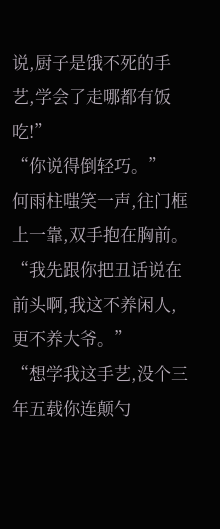说,厨子是饿不死的手艺,学会了走哪都有饭吃!”
“你说得倒轻巧。”
何雨柱嗤笑一声,往门框上一靠,双手抱在胸前。
“我先跟你把丑话说在前头啊,我这不养闲人,更不养大爷。”
“想学我这手艺,没个三年五载你连颠勺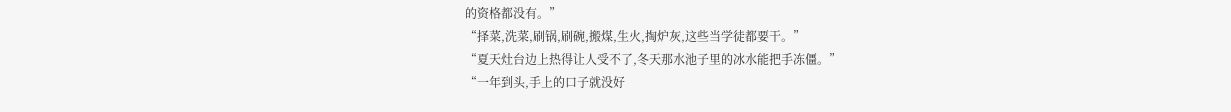的资格都没有。”
“择菜,洗菜,刷锅,刷碗,搬煤,生火,掏炉灰,这些当学徒都要干。”
“夏天灶台边上热得让人受不了,冬天那水池子里的冰水能把手冻僵。”
“一年到头,手上的口子就没好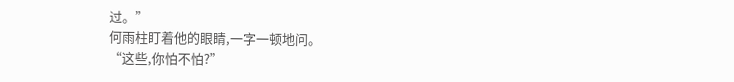过。”
何雨柱盯着他的眼睛,一字一顿地问。
“这些,你怕不怕?”